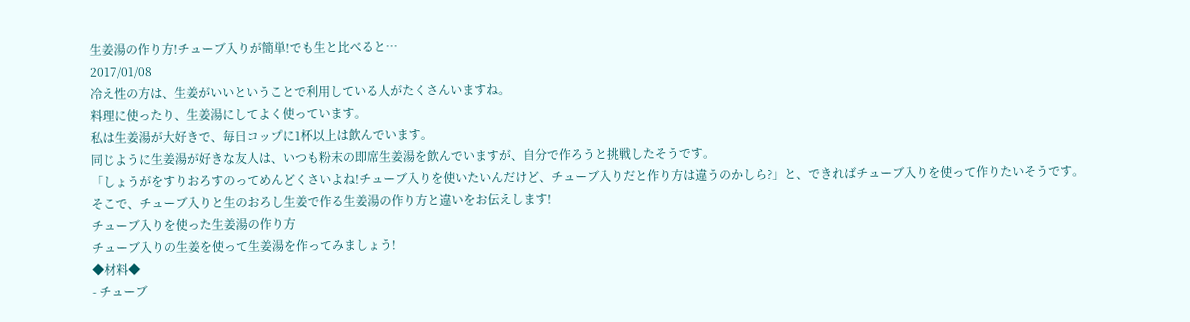生姜湯の作り方!チューブ入りが簡単!でも生と比べると…
2017/01/08
冷え性の方は、生姜がいいということで利用している人がたくさんいますね。
料理に使ったり、生姜湯にしてよく使っています。
私は生姜湯が大好きで、毎日コップに1杯以上は飲んでいます。
同じように生姜湯が好きな友人は、いつも粉末の即席生姜湯を飲んでいますが、自分で作ろうと挑戦したそうです。
「しょうがをすりおろすのってめんどくさいよね!チューブ入りを使いたいんだけど、チューブ入りだと作り方は違うのかしら?」と、できればチューブ入りを使って作りたいそうです。
そこで、チューブ入りと生のおろし生姜で作る生姜湯の作り方と違いをお伝えします!
チューブ入りを使った生姜湯の作り方
チューブ入りの生姜を使って生姜湯を作ってみましょう!
◆材料◆
- チューブ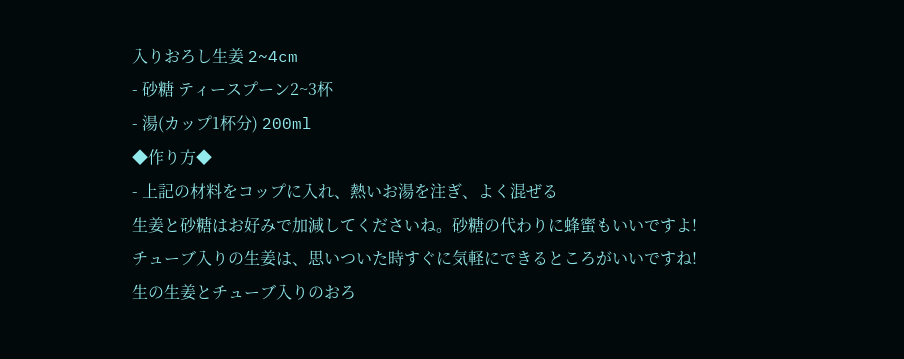入りおろし生姜 2~4cm
- 砂糖 ティースプーン2~3杯
- 湯(カップ1杯分) 200ml
◆作り方◆
- 上記の材料をコップに入れ、熱いお湯を注ぎ、よく混ぜる
生姜と砂糖はお好みで加減してくださいね。砂糖の代わりに蜂蜜もいいですよ!
チューブ入りの生姜は、思いついた時すぐに気軽にできるところがいいですね!
生の生姜とチューブ入りのおろ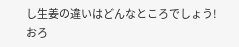し生姜の違いはどんなところでしょう!
おろ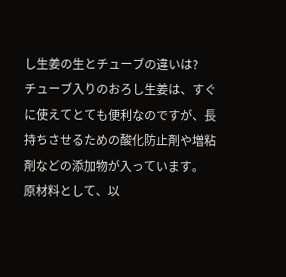し生姜の生とチューブの違いは?
チューブ入りのおろし生姜は、すぐに使えてとても便利なのですが、長持ちさせるための酸化防止剤や増粘剤などの添加物が入っています。
原材料として、以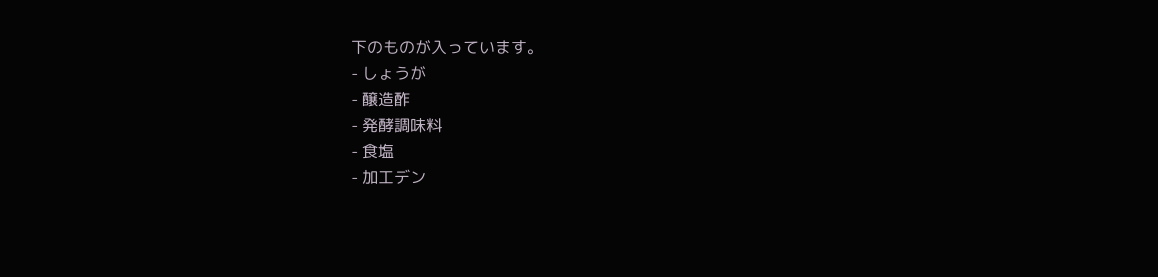下のものが入っています。
- しょうが
- 醸造酢
- 発酵調味料
- 食塩
- 加工デン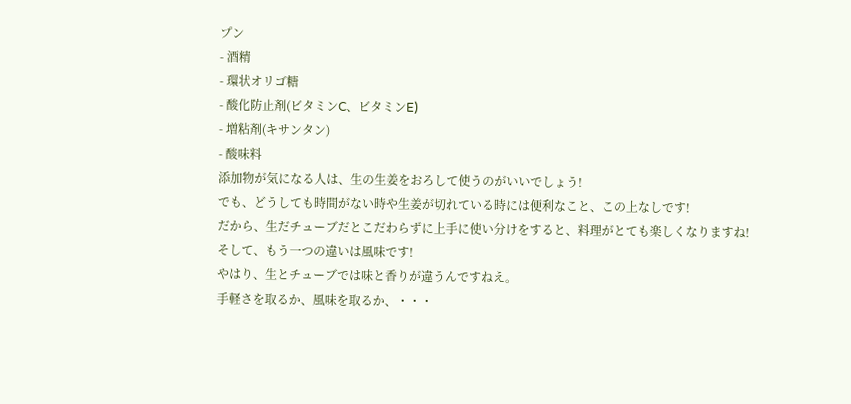プン
- 酒精
- 環状オリゴ糖
- 酸化防止剤(ビタミンC、ビタミンE)
- 増粘剤(キサンタン)
- 酸味料
添加物が気になる人は、生の生姜をおろして使うのがいいでしょう!
でも、どうしても時間がない時や生姜が切れている時には便利なこと、この上なしです!
だから、生だチューブだとこだわらずに上手に使い分けをすると、料理がとても楽しくなりますね!
そして、もう一つの違いは風味です!
やはり、生とチューブでは味と香りが違うんですねえ。
手軽さを取るか、風味を取るか、・・・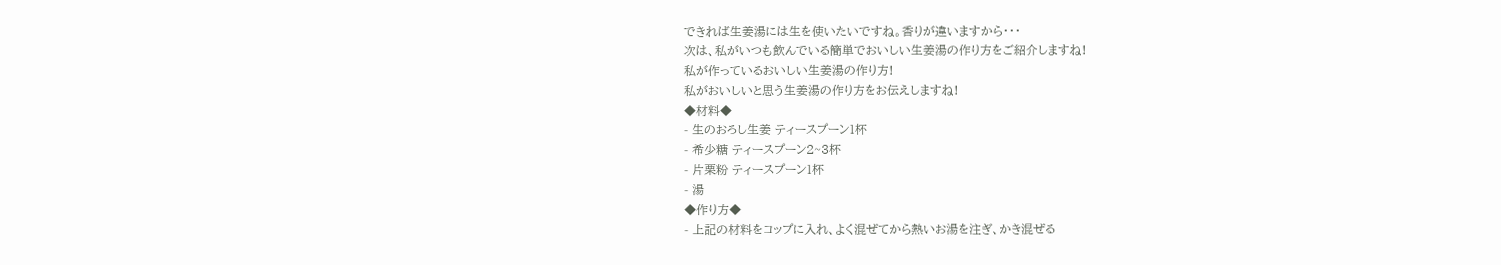できれば生姜湯には生を使いたいですね。香りが違いますから・・・
次は、私がいつも飲んでいる簡単でおいしい生姜湯の作り方をご紹介しますね!
私が作っているおいしい生姜湯の作り方!
私がおいしいと思う生姜湯の作り方をお伝えしますね!
◆材料◆
- 生のおろし生姜 ティースプーン1杯
- 希少糖 ティースプーン2~3杯
- 片栗粉 ティースプーン1杯
- 湯
◆作り方◆
- 上記の材料をコップに入れ、よく混ぜてから熱いお湯を注ぎ、かき混ぜる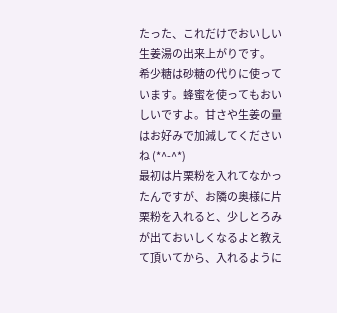たった、これだけでおいしい生姜湯の出来上がりです。
希少糖は砂糖の代りに使っています。蜂蜜を使ってもおいしいですよ。甘さや生姜の量はお好みで加減してくださいね (*^-^*)
最初は片栗粉を入れてなかったんですが、お隣の奥様に片栗粉を入れると、少しとろみが出ておいしくなるよと教えて頂いてから、入れるように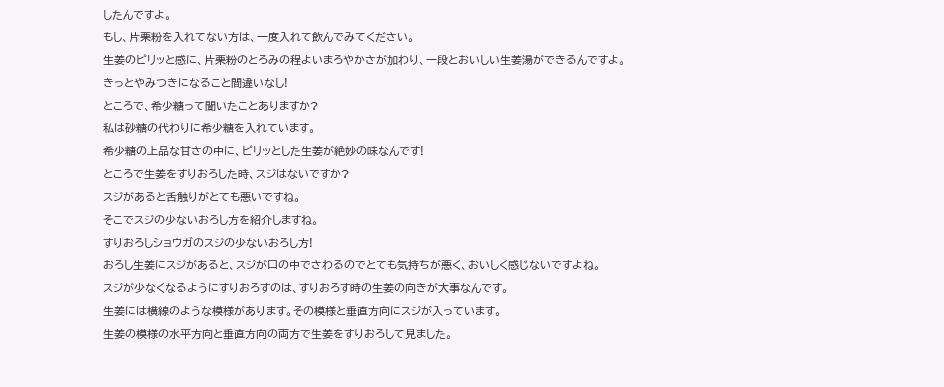したんですよ。
もし、片栗粉を入れてない方は、一度入れて飲んでみてください。
生姜のピリッと感に、片栗粉のとろみの程よいまろやかさが加わり、一段とおいしい生姜湯ができるんですよ。
きっとやみつきになること間違いなし!
ところで、希少糖って聞いたことありますか?
私は砂糖の代わりに希少糖を入れています。
希少糖の上品な甘さの中に、ピリッとした生姜が絶妙の味なんです!
ところで生姜をすりおろした時、スジはないですか?
スジがあると舌触りがとても悪いですね。
そこでスジの少ないおろし方を紹介しますね。
すりおろしショウガのスジの少ないおろし方!
おろし生姜にスジがあると、スジが口の中でさわるのでとても気持ちが悪く、おいしく感じないですよね。
スジが少なくなるようにすりおろすのは、すりおろす時の生姜の向きが大事なんです。
生姜には横線のような模様があります。その模様と垂直方向にスジが入っています。
生姜の模様の水平方向と垂直方向の両方で生姜をすりおろして見ました。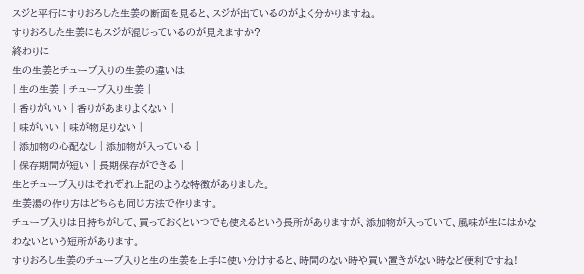スジと平行にすりおろした生姜の断面を見ると、スジが出ているのがよく分かりますね。
すりおろした生姜にもスジが混じっているのが見えますか?
終わりに
生の生姜とチューブ入りの生姜の違いは
| 生の生姜 | チューブ入り生姜 |
| 香りがいい | 香りがあまりよくない |
| 味がいい | 味が物足りない |
| 添加物の心配なし | 添加物が入っている |
| 保存期間が短い | 長期保存ができる |
生とチューブ入りはそれぞれ上記のような特徴がありました。
生姜湯の作り方はどちらも同じ方法で作ります。
チューブ入りは日持ちがして、買っておくといつでも使えるという長所がありますが、添加物が入っていて、風味が生にはかなわないという短所があります。
すりおろし生姜のチューブ入りと生の生姜を上手に使い分けすると、時間のない時や買い置きがない時など便利ですね!